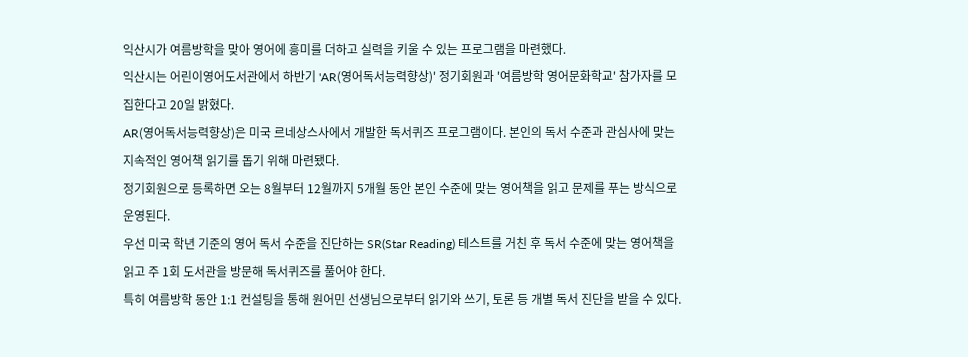익산시가 여름방학을 맞아 영어에 흥미를 더하고 실력을 키울 수 있는 프로그램을 마련했다.
익산시는 어린이영어도서관에서 하반기 'AR(영어독서능력향상)' 정기회원과 '여름방학 영어문화학교' 참가자를 모집한다고 20일 밝혔다.
AR(영어독서능력향상)은 미국 르네상스사에서 개발한 독서퀴즈 프로그램이다. 본인의 독서 수준과 관심사에 맞는 지속적인 영어책 읽기를 돕기 위해 마련됐다.
정기회원으로 등록하면 오는 8월부터 12월까지 5개월 동안 본인 수준에 맞는 영어책을 읽고 문제를 푸는 방식으로 운영된다.
우선 미국 학년 기준의 영어 독서 수준을 진단하는 SR(Star Reading) 테스트를 거친 후 독서 수준에 맞는 영어책을 읽고 주 1회 도서관을 방문해 독서퀴즈를 풀어야 한다.
특히 여름방학 동안 1:1 컨설팅을 통해 원어민 선생님으로부터 읽기와 쓰기, 토론 등 개별 독서 진단을 받을 수 있다.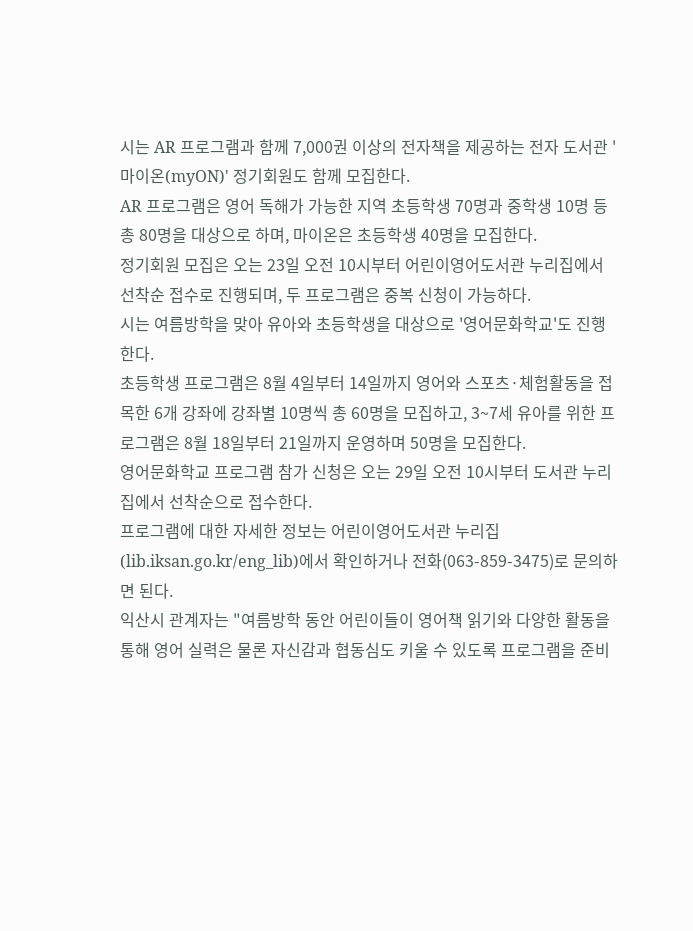시는 AR 프로그램과 함께 7,000권 이상의 전자책을 제공하는 전자 도서관 '마이온(myON)' 정기회원도 함께 모집한다.
AR 프로그램은 영어 독해가 가능한 지역 초등학생 70명과 중학생 10명 등 총 80명을 대상으로 하며, 마이온은 초등학생 40명을 모집한다.
정기회원 모집은 오는 23일 오전 10시부터 어린이영어도서관 누리집에서 선착순 접수로 진행되며, 두 프로그램은 중복 신청이 가능하다.
시는 여름방학을 맞아 유아와 초등학생을 대상으로 '영어문화학교'도 진행한다.
초등학생 프로그램은 8월 4일부터 14일까지 영어와 스포츠·체험활동을 접목한 6개 강좌에 강좌별 10명씩 총 60명을 모집하고, 3~7세 유아를 위한 프로그램은 8월 18일부터 21일까지 운영하며 50명을 모집한다.
영어문화학교 프로그램 참가 신청은 오는 29일 오전 10시부터 도서관 누리집에서 선착순으로 접수한다.
프로그램에 대한 자세한 정보는 어린이영어도서관 누리집(lib.iksan.go.kr/eng_lib)에서 확인하거나 전화(063-859-3475)로 문의하면 된다.
익산시 관계자는 "여름방학 동안 어린이들이 영어책 읽기와 다양한 활동을 통해 영어 실력은 물론 자신감과 협동심도 키울 수 있도록 프로그램을 준비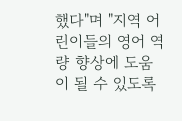했다"며 "지역 어린이들의 영어 역량 향상에 도움이 될 수 있도록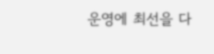운영에 최선을 다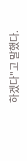하겠다"고 말했다.